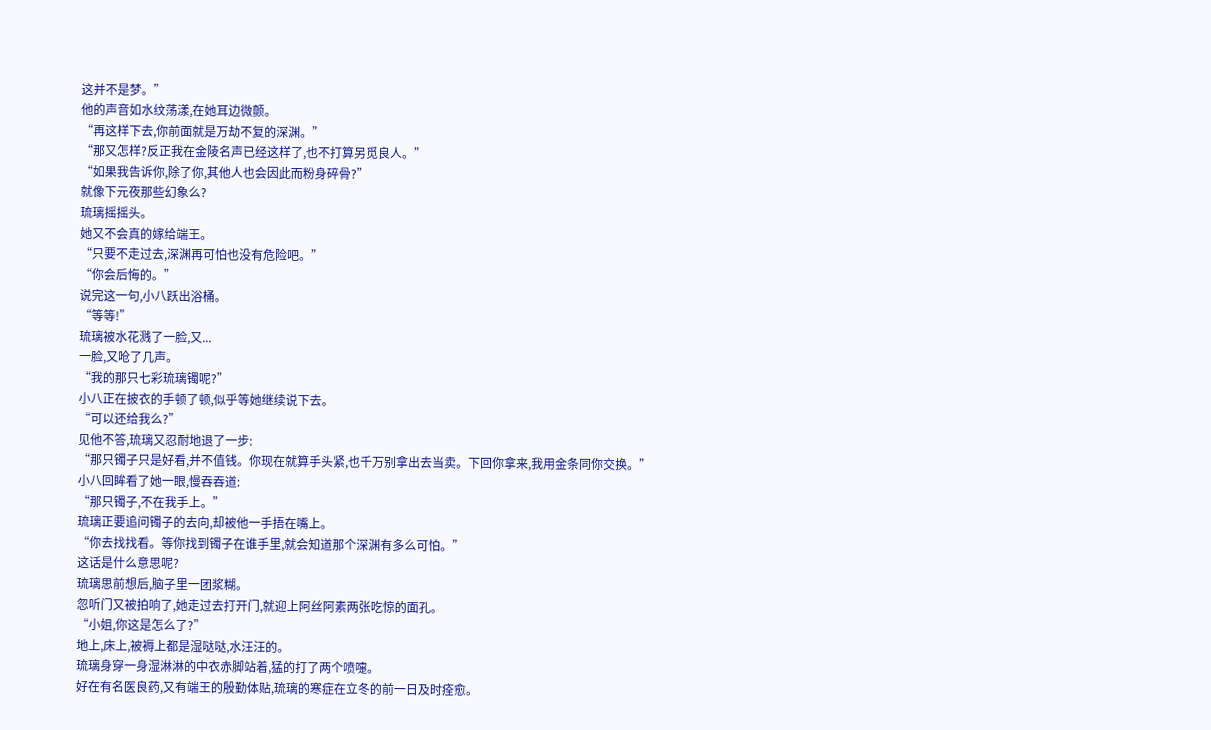这并不是梦。”
他的声音如水纹荡漾,在她耳边微颤。
“再这样下去,你前面就是万劫不复的深渊。”
“那又怎样?反正我在金陵名声已经这样了,也不打算另觅良人。”
“如果我告诉你,除了你,其他人也会因此而粉身碎骨?”
就像下元夜那些幻象么?
琉璃摇摇头。
她又不会真的嫁给端王。
“只要不走过去,深渊再可怕也没有危险吧。”
“你会后悔的。”
说完这一句,小八跃出浴桶。
“等等!”
琉璃被水花溅了一脸,又...
一脸,又呛了几声。
“我的那只七彩琉璃镯呢?”
小八正在披衣的手顿了顿,似乎等她继续说下去。
“可以还给我么?”
见他不答,琉璃又忍耐地退了一步:
“那只镯子只是好看,并不值钱。你现在就算手头紧,也千万别拿出去当卖。下回你拿来,我用金条同你交换。”
小八回眸看了她一眼,慢吞吞道:
“那只镯子,不在我手上。”
琉璃正要追问镯子的去向,却被他一手捂在嘴上。
“你去找找看。等你找到镯子在谁手里,就会知道那个深渊有多么可怕。”
这话是什么意思呢?
琉璃思前想后,脑子里一团浆糊。
忽听门又被拍响了,她走过去打开门,就迎上阿丝阿素两张吃惊的面孔。
“小姐,你这是怎么了?”
地上,床上,被褥上都是湿哒哒,水汪汪的。
琉璃身穿一身湿淋淋的中衣赤脚站着,猛的打了两个喷嚏。
好在有名医良药,又有端王的殷勤体贴,琉璃的寒症在立冬的前一日及时痊愈。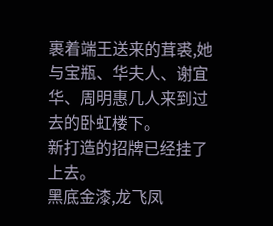裹着端王送来的茸裘,她与宝瓶、华夫人、谢宜华、周明惠几人来到过去的卧虹楼下。
新打造的招牌已经挂了上去。
黑底金漆,龙飞凤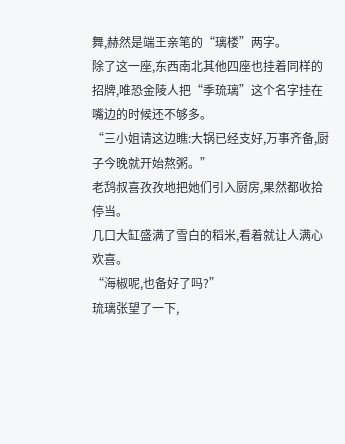舞,赫然是端王亲笔的“璃楼”两字。
除了这一座,东西南北其他四座也挂着同样的招牌,唯恐金陵人把“季琉璃”这个名字挂在嘴边的时候还不够多。
“三小姐请这边瞧:大锅已经支好,万事齐备,厨子今晚就开始熬粥。”
老鸹叔喜孜孜地把她们引入厨房,果然都收拾停当。
几口大缸盛满了雪白的稻米,看着就让人满心欢喜。
“海椒呢,也备好了吗?”
琉璃张望了一下,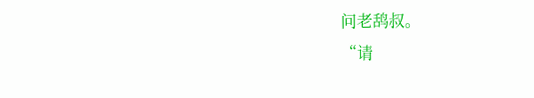问老鸹叔。
“请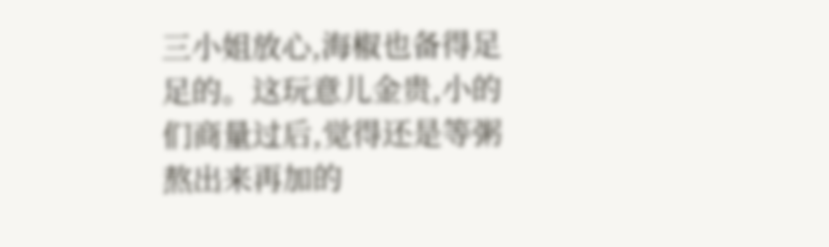三小姐放心,海椒也备得足足的。这玩意儿金贵,小的们商量过后,觉得还是等粥熬出来再加的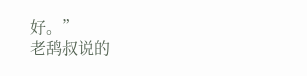好。”
老鸹叔说的